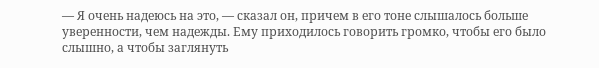— Я очень надеюсь на это, — сказал он, причем в его тоне слышалось больше уверенности, чем надежды. Ему приходилось говорить громко, чтобы его было слышно, а чтобы заглянуть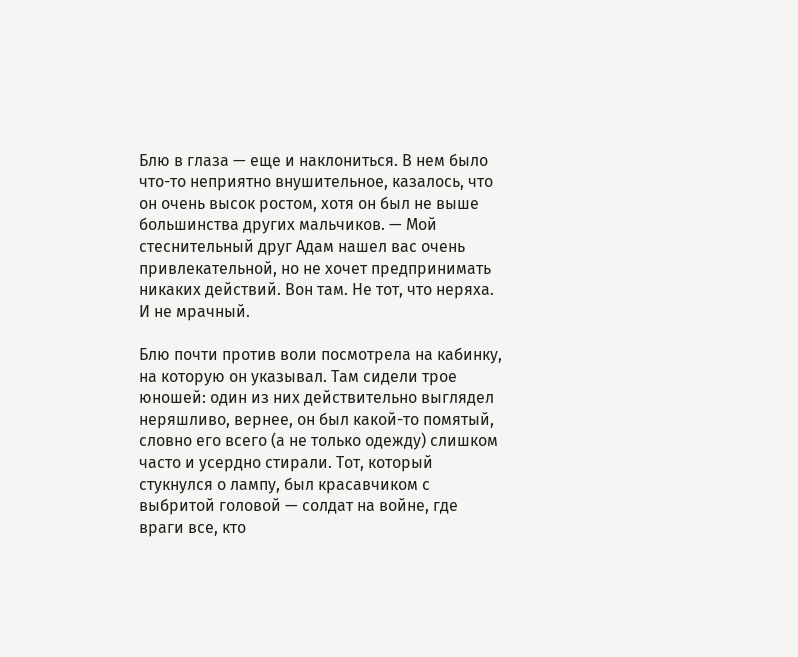Блю в глаза — еще и наклониться. В нем было что-то неприятно внушительное, казалось, что он очень высок ростом, хотя он был не выше большинства других мальчиков. — Мой стеснительный друг Адам нашел вас очень привлекательной, но не хочет предпринимать никаких действий. Вон там. Не тот, что неряха. И не мрачный.

Блю почти против воли посмотрела на кабинку, на которую он указывал. Там сидели трое юношей: один из них действительно выглядел неряшливо, вернее, он был какой-то помятый, словно его всего (а не только одежду) слишком часто и усердно стирали. Тот, который стукнулся о лампу, был красавчиком с выбритой головой — солдат на войне, где враги все, кто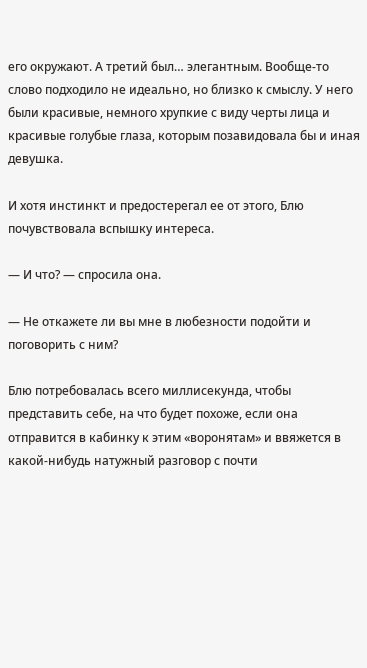его окружают. А третий был… элегантным. Вообще-то слово подходило не идеально, но близко к смыслу. У него были красивые, немного хрупкие с виду черты лица и красивые голубые глаза, которым позавидовала бы и иная девушка.

И хотя инстинкт и предостерегал ее от этого, Блю почувствовала вспышку интереса.

— И что? — спросила она.

— Не откажете ли вы мне в любезности подойти и поговорить с ним?

Блю потребовалась всего миллисекунда, чтобы представить себе, на что будет похоже, если она отправится в кабинку к этим «воронятам» и ввяжется в какой-нибудь натужный разговор с почти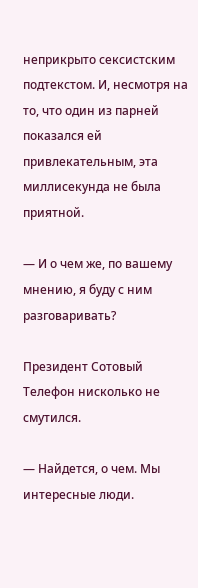неприкрыто сексистским подтекстом. И, несмотря на то, что один из парней показался ей привлекательным, эта миллисекунда не была приятной.

— И о чем же, по вашему мнению, я буду с ним разговаривать?

Президент Сотовый Телефон нисколько не смутился.

— Найдется, о чем. Мы интересные люди.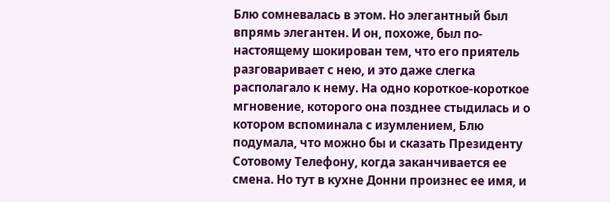Блю сомневалась в этом. Но элегантный был впрямь элегантен. И он, похоже, был по-настоящему шокирован тем, что его приятель разговаривает с нею, и это даже слегка располагало к нему. На одно короткое-короткое мгновение, которого она позднее стыдилась и о котором вспоминала с изумлением, Блю подумала, что можно бы и сказать Президенту Сотовому Телефону, когда заканчивается ее смена. Но тут в кухне Донни произнес ее имя, и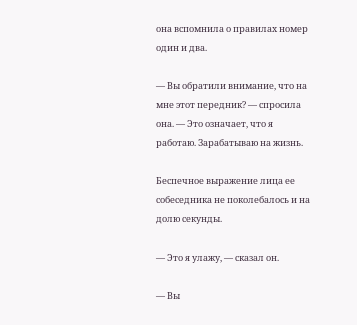она вспомнила о правилах номер один и два.

— Вы обратили внимание, что на мне этот передник? — спросила она. — Это означает, что я работаю. Зарабатываю на жизнь.

Беспечное выражение лица ее собеседника не поколебалось и на долю секунды.

— Это я улажу, — сказал он.

— Вы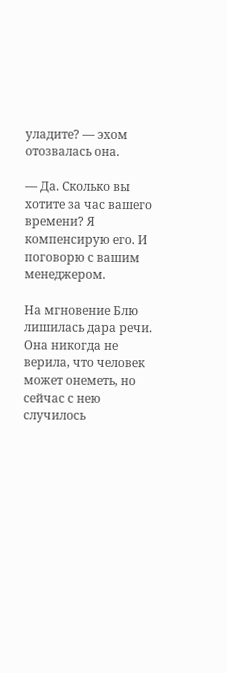уладите? — эхом отозвалась она.

— Да. Сколько вы хотите за час вашего времени? Я компенсирую его. И поговорю с вашим менеджером.

На мгновение Блю лишилась дара речи. Она никогда не верила, что человек может онеметь, но сейчас с нею случилось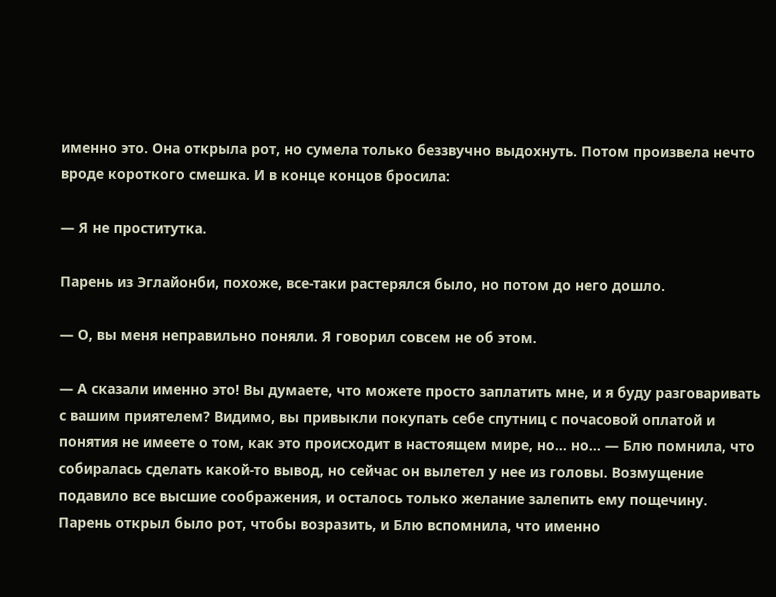именно это. Она открыла рот, но сумела только беззвучно выдохнуть. Потом произвела нечто вроде короткого смешка. И в конце концов бросила:

— Я не проститутка.

Парень из Эглайонби, похоже, все-таки растерялся было, но потом до него дошло.

— О, вы меня неправильно поняли. Я говорил совсем не об этом.

— А сказали именно это! Вы думаете, что можете просто заплатить мне, и я буду разговаривать с вашим приятелем? Видимо, вы привыкли покупать себе спутниц с почасовой оплатой и понятия не имеете о том, как это происходит в настоящем мире, но… но… — Блю помнила, что собиралась сделать какой-то вывод, но сейчас он вылетел у нее из головы. Возмущение подавило все высшие соображения, и осталось только желание залепить ему пощечину. Парень открыл было рот, чтобы возразить, и Блю вспомнила, что именно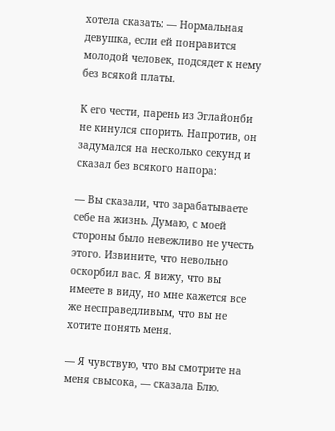хотела сказать: — Нормальная девушка, если ей понравится молодой человек, подсядет к нему без всякой платы.

К его чести, парень из Эглайонби не кинулся спорить. Напротив, он задумался на несколько секунд и сказал без всякого напора:

— Вы сказали, что зарабатываете себе на жизнь. Думаю, с моей стороны было невежливо не учесть этого. Извините, что невольно оскорбил вас. Я вижу, что вы имеете в виду, но мне кажется все же несправедливым, что вы не хотите понять меня.

— Я чувствую, что вы смотрите на меня свысока, — сказала Блю.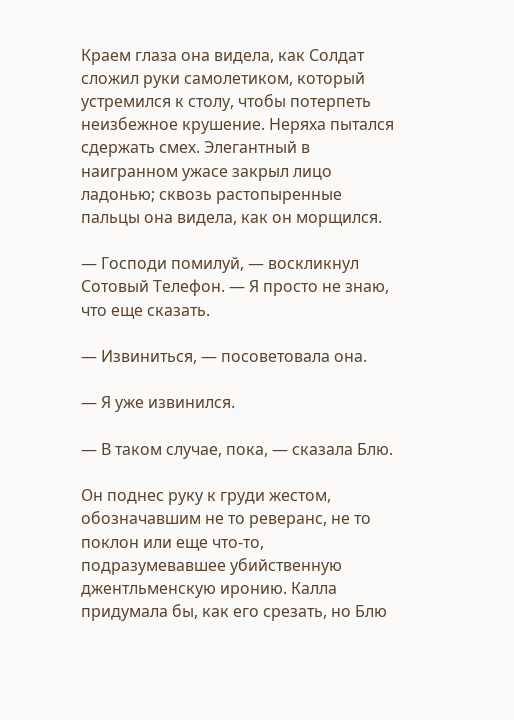Краем глаза она видела, как Солдат сложил руки самолетиком, который устремился к столу, чтобы потерпеть неизбежное крушение. Неряха пытался сдержать смех. Элегантный в наигранном ужасе закрыл лицо ладонью; сквозь растопыренные пальцы она видела, как он морщился.

— Господи помилуй, — воскликнул Сотовый Телефон. — Я просто не знаю, что еще сказать.

— Извиниться, — посоветовала она.

— Я уже извинился.

— В таком случае, пока, — сказала Блю.

Он поднес руку к груди жестом, обозначавшим не то реверанс, не то поклон или еще что-то, подразумевавшее убийственную джентльменскую иронию. Калла придумала бы, как его срезать, но Блю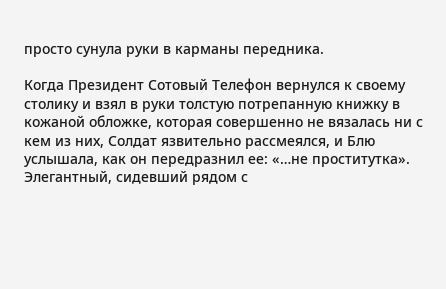просто сунула руки в карманы передника.

Когда Президент Сотовый Телефон вернулся к своему столику и взял в руки толстую потрепанную книжку в кожаной обложке, которая совершенно не вязалась ни с кем из них, Солдат язвительно рассмеялся, и Блю услышала, как он передразнил ее: «…не проститутка». Элегантный, сидевший рядом с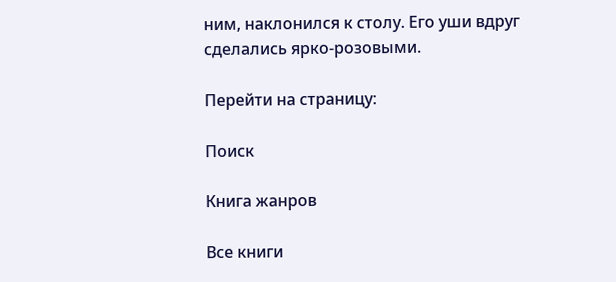ним, наклонился к столу. Его уши вдруг сделались ярко-розовыми.

Перейти на страницу:

Поиск

Книга жанров

Все книги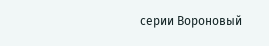серии Вороновый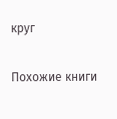круг

Похожие книги